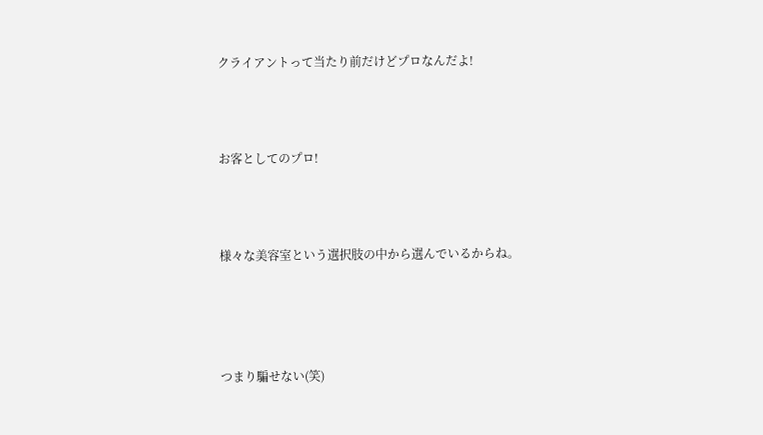クライアントって当たり前だけどプロなんだよ!



お客としてのプロ!



様々な美容室という選択肢の中から選んでいるからね。




つまり騙せない(笑)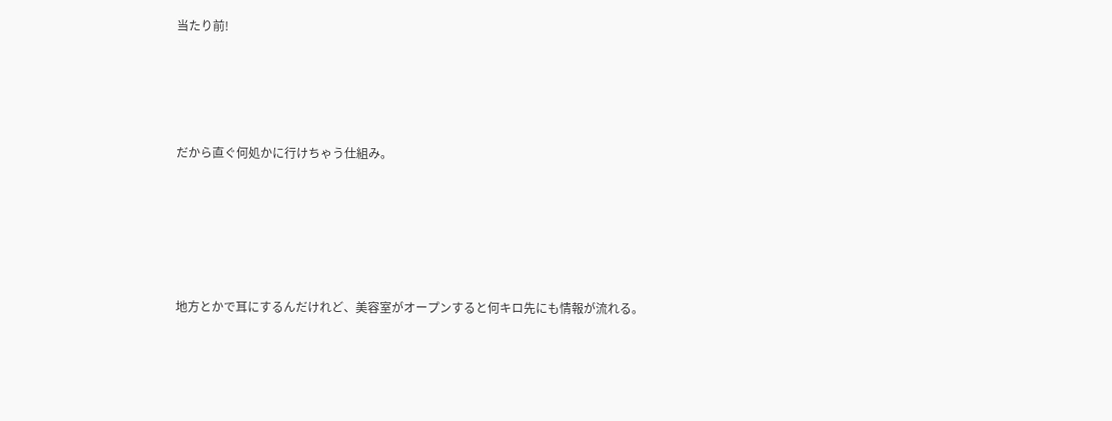当たり前!




だから直ぐ何処かに行けちゃう仕組み。





地方とかで耳にするんだけれど、美容室がオープンすると何キロ先にも情報が流れる。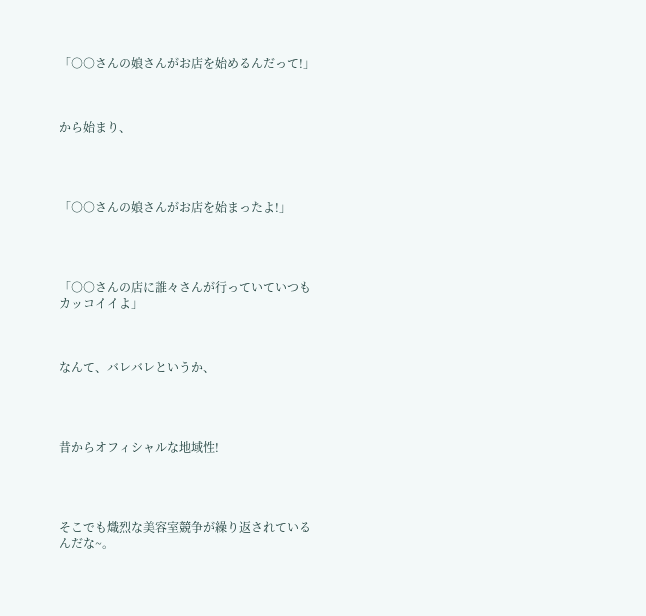「○○さんの娘さんがお店を始めるんだって!」



から始まり、




「○○さんの娘さんがお店を始まったよ!」




「○○さんの店に誰々さんが行っていていつもカッコイイよ」



なんて、バレバレというか、




昔からオフィシャルな地域性!




そこでも熾烈な美容室競争が繰り返されているんだな~。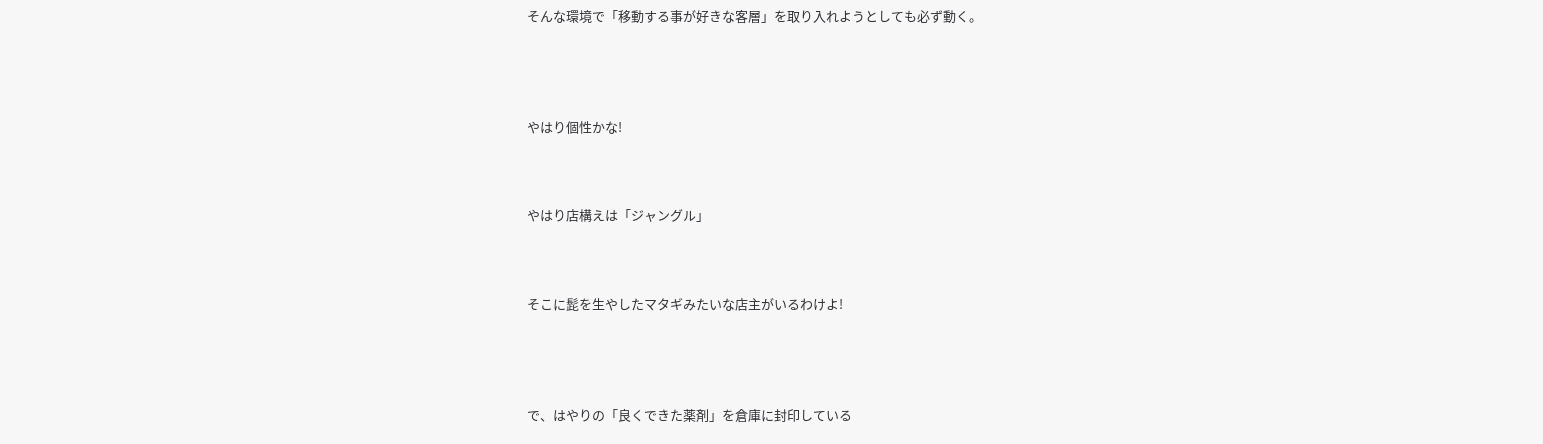そんな環境で「移動する事が好きな客層」を取り入れようとしても必ず動く。




やはり個性かな!



やはり店構えは「ジャングル」



そこに髭を生やしたマタギみたいな店主がいるわけよ!




で、はやりの「良くできた薬剤」を倉庫に封印している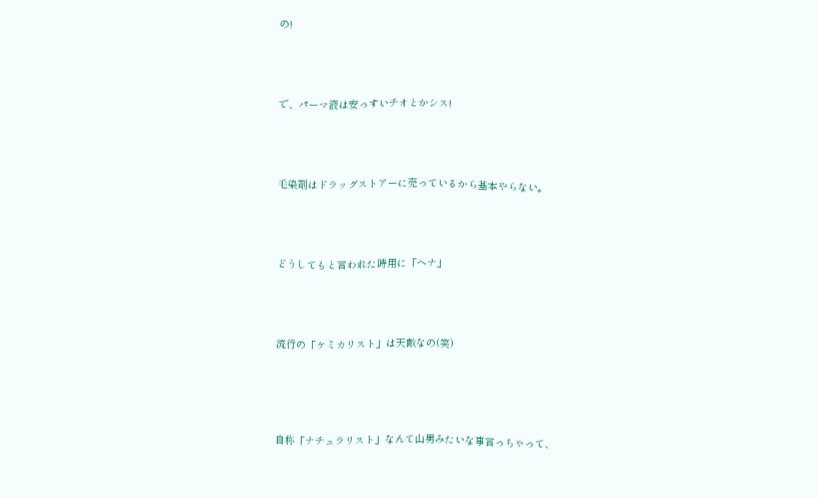の!




で、パーマ液は安っすいチオとかシス!




毛染剤はドラッグストアーに売っているから基本やらない。




どうしてもと言われた時用に「ヘナ」




流行の「ケミカリスト」は天敵なの(笑)





自称「ナチュラリスト」なんて山男みたいな事言っちゃって、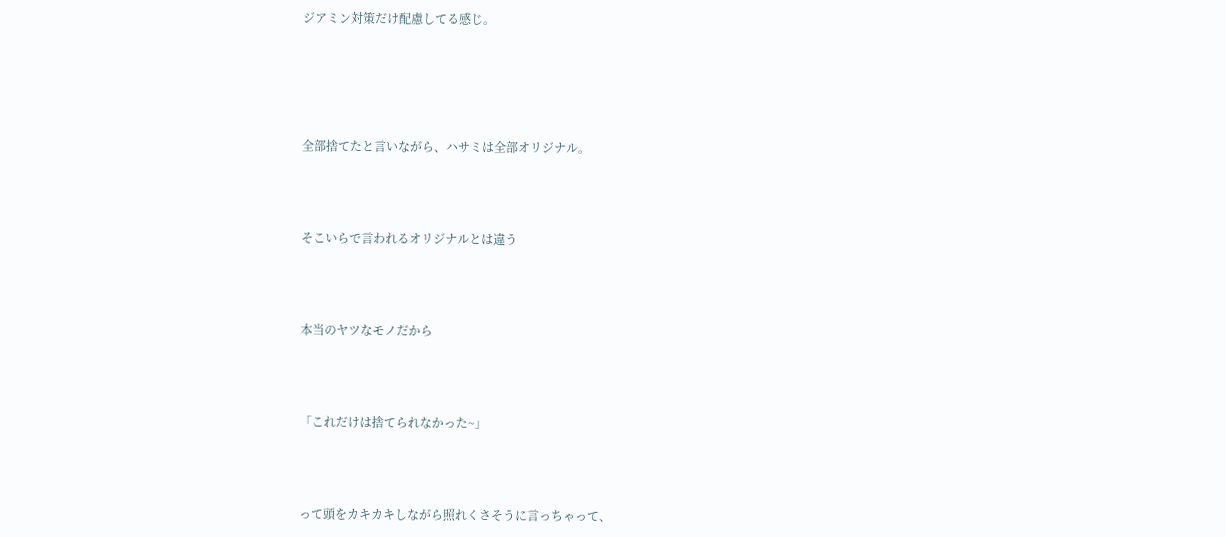ジアミン対策だけ配慮してる感じ。






全部捨てたと言いながら、ハサミは全部オリジナル。




そこいらで言われるオリジナルとは違う




本当のヤツなモノだから




「これだけは捨てられなかった~」




って頭をカキカキしながら照れくさそうに言っちゃって、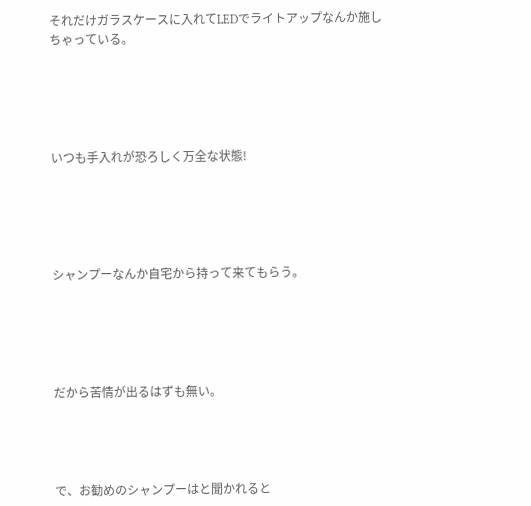それだけガラスケースに入れてLEDでライトアップなんか施しちゃっている。





いつも手入れが恐ろしく万全な状態!





シャンプーなんか自宅から持って来てもらう。





だから苦情が出るはずも無い。




で、お勧めのシャンプーはと聞かれると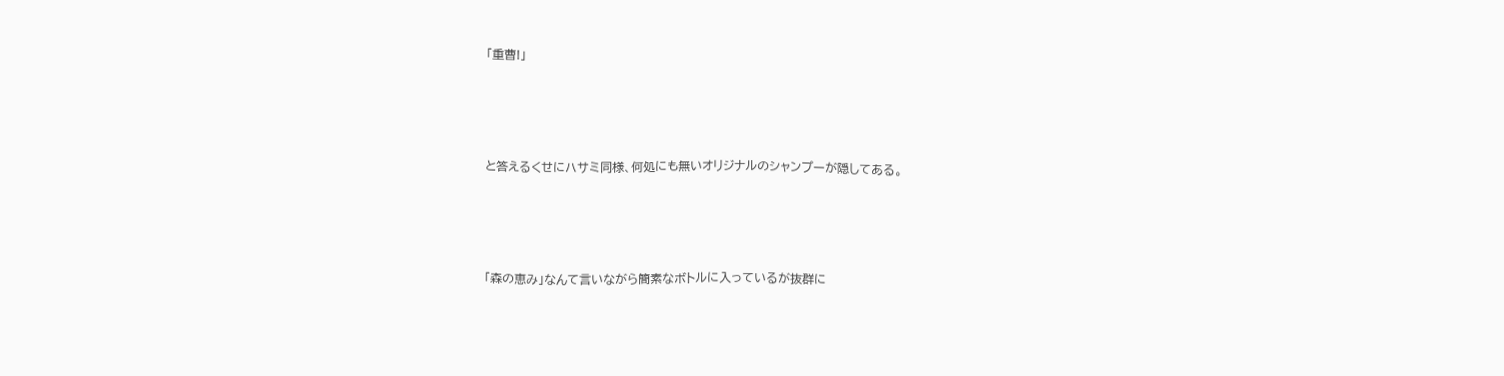「重曹!」




と答えるくせにハサミ同様、何処にも無いオリジナルのシャンプーが隠してある。




「森の恵み」なんて言いながら簡素なボトルに入っているが抜群に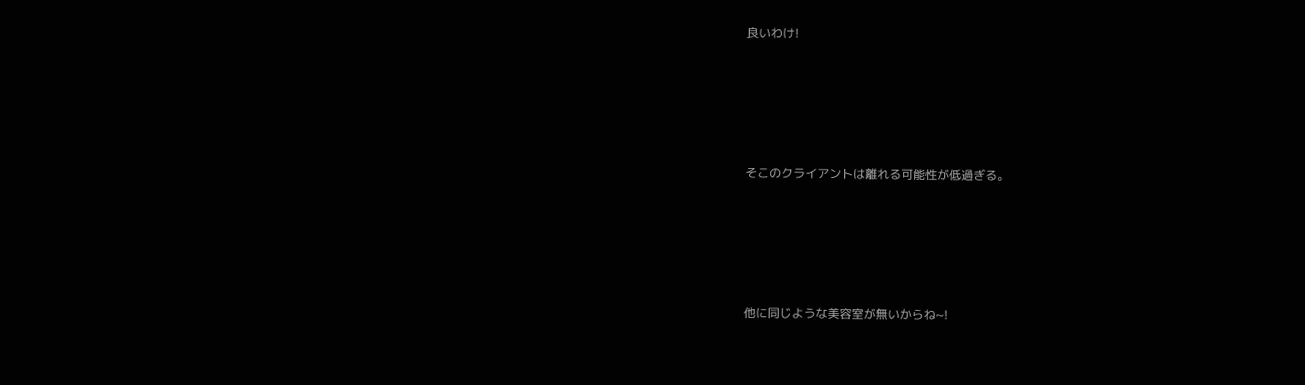良いわけ!





そこのクライアントは離れる可能性が低過ぎる。





他に同じような美容室が無いからね~!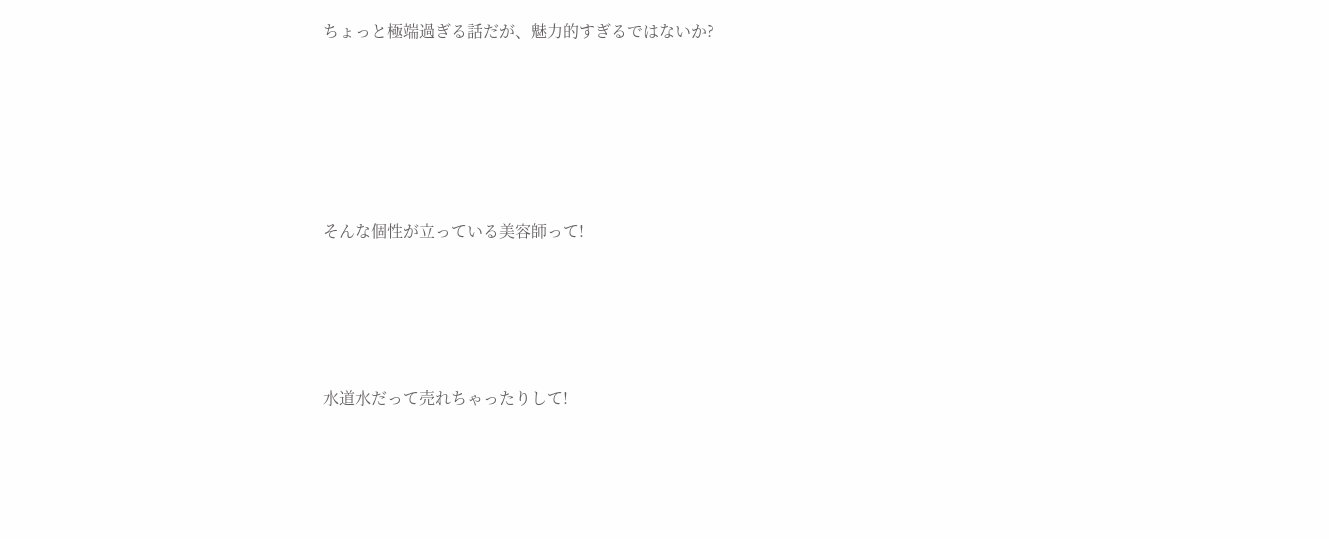ちょっと極端過ぎる話だが、魅力的すぎるではないか?





そんな個性が立っている美容師って!




水道水だって売れちゃったりして!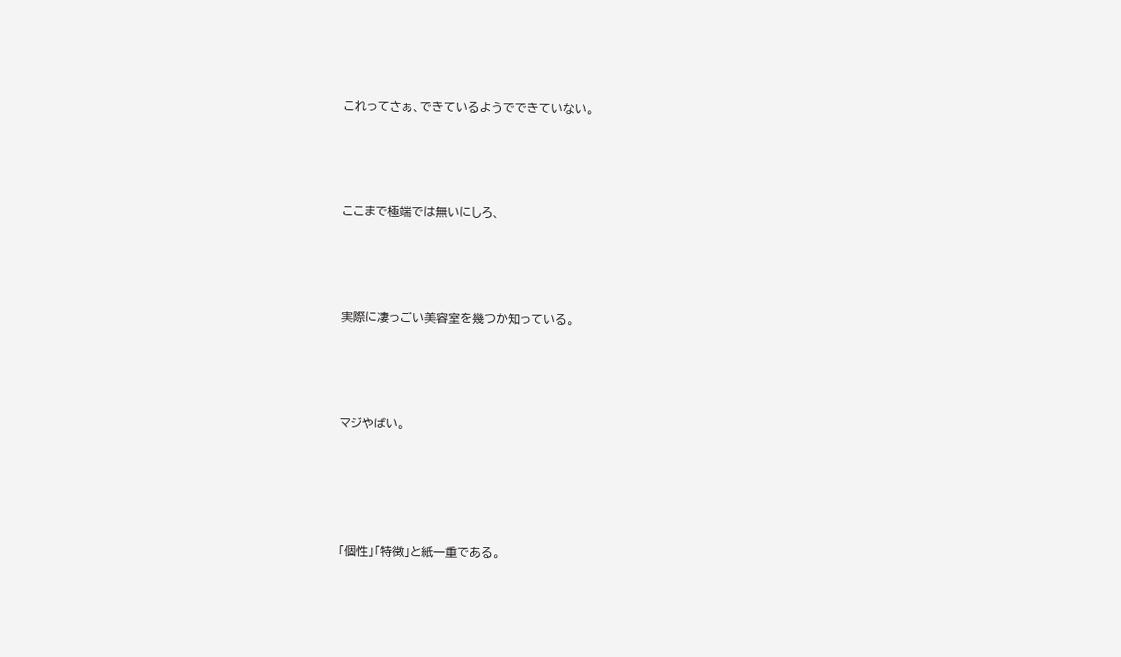これってさぁ、できているようでできていない。




ここまで極端では無いにしろ、




実際に凄っごい美容室を幾つか知っている。




マジやばい。





「個性」「特徴」と紙一重である。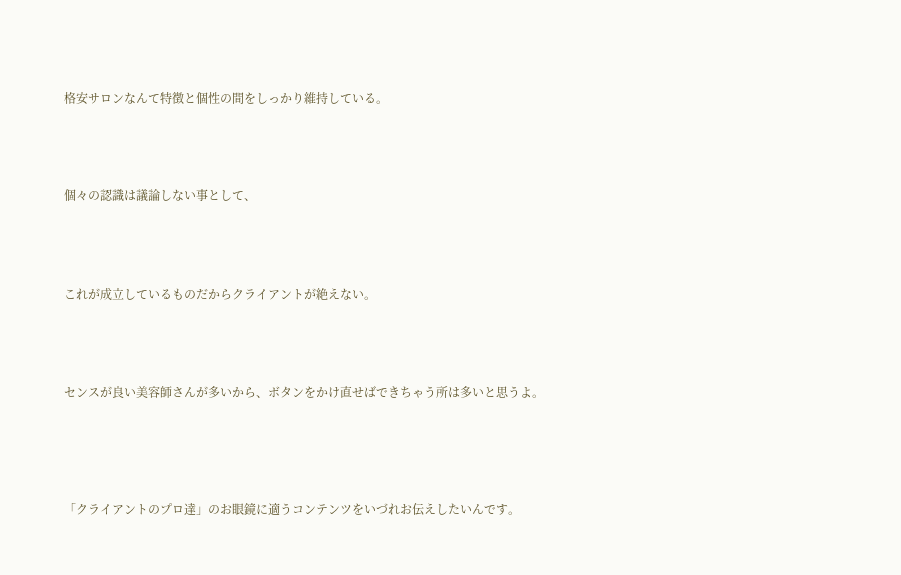格安サロンなんて特徴と個性の間をしっかり維持している。




個々の認識は議論しない事として、




これが成立しているものだからクライアントが絶えない。




センスが良い美容師さんが多いから、ボタンをかけ直せばできちゃう所は多いと思うよ。





「クライアントのプロ達」のお眼鏡に適うコンテンツをいづれお伝えしたいんです。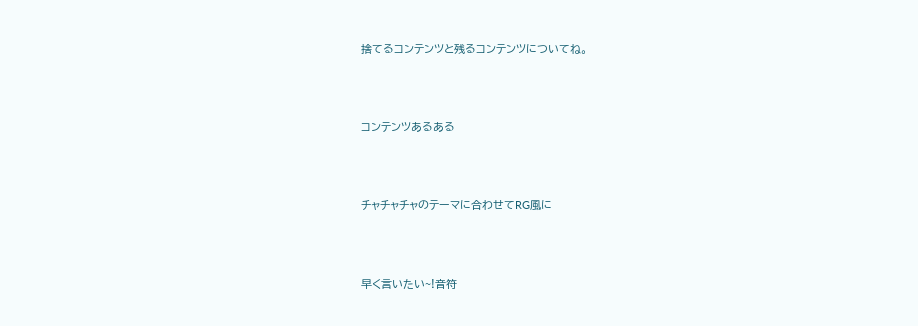捨てるコンテンツと残るコンテンツについてね。



コンテンツあるある



チャチャチャのテーマに合わせてRG風に



早く言いたい~!音符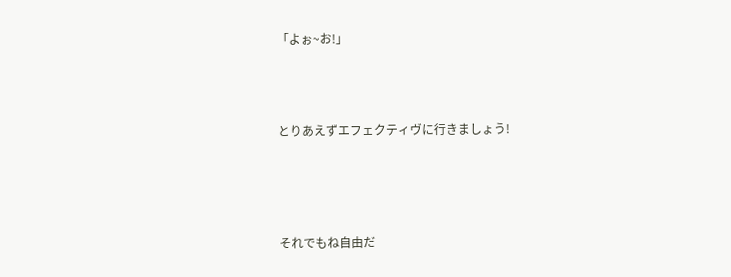「よぉ~お!」




とりあえずエフェクティヴに行きましょう!





それでもね自由だ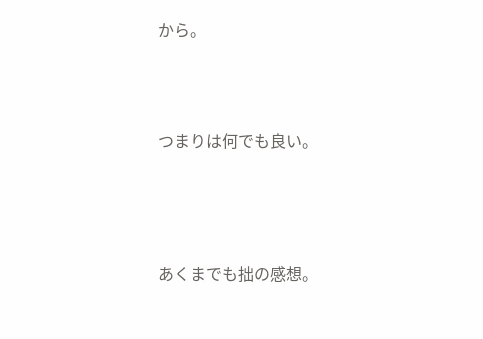から。




つまりは何でも良い。





あくまでも拙の感想。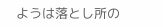ようは落とし所の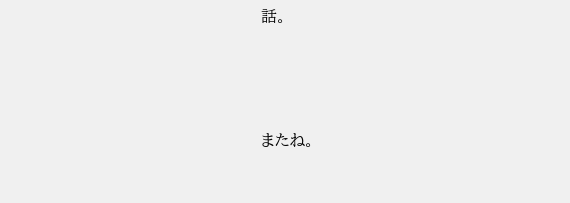話。





またね。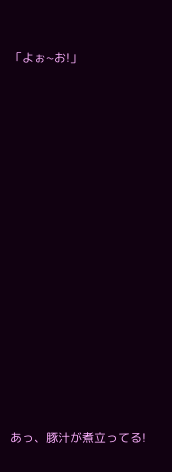「よぉ~お!」
















あっ、豚汁が煮立ってる!